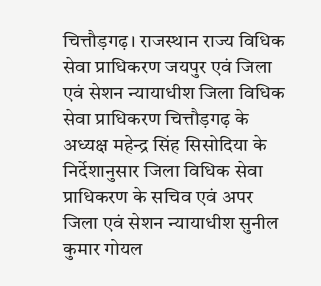चित्तौड़गढ़। राजस्थान राज्य विधिक सेवा प्राधिकरण जयपुर एवं जिला एवं सेशन न्यायाधीश जिला विधिक सेवा प्राधिकरण चित्तौड़गढ़ के अध्यक्ष महेन्द्र सिंह सिसोदिया के निर्देशानुसार जिला विधिक सेवा प्राधिकरण के सचिव एवं अपर जिला एवं सेशन न्यायाधीश सुनील कुमार गोयल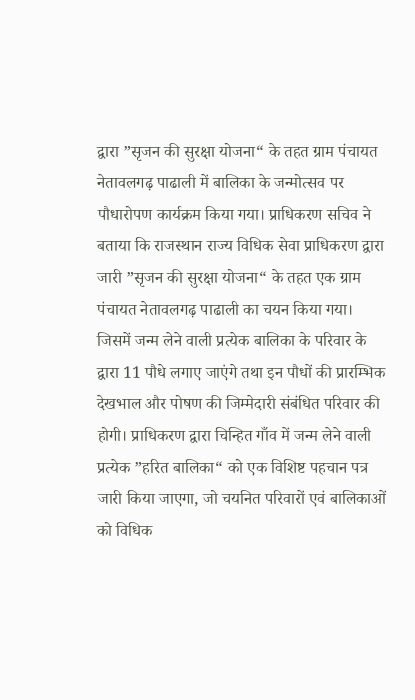द्वारा ”सृजन की सुरक्षा योजना“ के तहत ग्राम पंचायत नेतावलगढ़ पाढाली में बालिका के जन्मोत्सव पर पौधारोपण कार्यक्रम किया गया। प्राधिकरण सचिव ने बताया कि राजस्थान राज्य विधिक सेवा प्राधिकरण द्वारा जारी ”सृजन की सुरक्षा योजना“ के तहत एक ग्राम पंचायत नेतावलगढ़ पाढाली का चयन किया गया। जिसमें जन्म लेने वाली प्रत्येक बालिका के परिवार के द्वारा 11 पौधे लगाए जाएंगे तथा इन पौधों की प्रारम्भिक देखभाल और पोषण की जिम्मेदारी संबंधित परिवार की होगी। प्राधिकरण द्वारा चिन्हित गाँव में जन्म लेने वाली प्रत्येक ”हरित बालिका“ को एक विशिष्ट पहचान पत्र जारी किया जाएगा, जो चयनित परिवारों एवं बालिकाओं को विधिक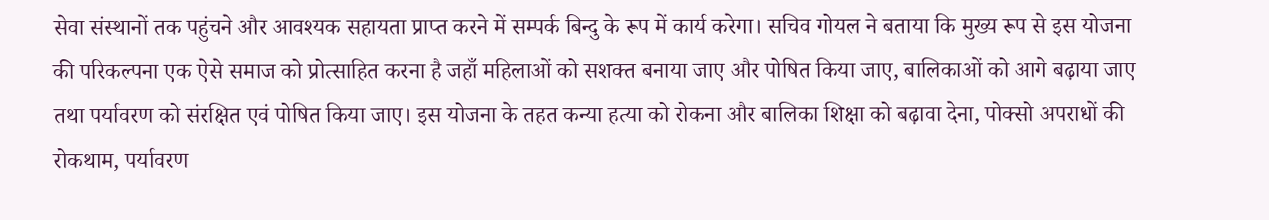सेवा संस्थानों तक पहुंचने और आवश्यक सहायता प्राप्त करने में सम्पर्क बिन्दु के रूप में कार्य करेगा। सचिव गोयल ने बताया कि मुख्य रूप से इस योजना की परिकल्पना एक ऐसे समाज को प्रोत्साहित करना है जहाँ महिलाओं को सशक्त बनाया जाए और पोषित किया जाए, बालिकाओं को आगे बढ़ाया जाए तथा पर्यावरण को संरक्षित एवं पोषित किया जाए। इस योजना के तहत कन्या हत्या को रोकना और बालिका शिक्षा को बढ़ावा देना, पोक्सो अपराधों की रोकथाम, पर्यावरण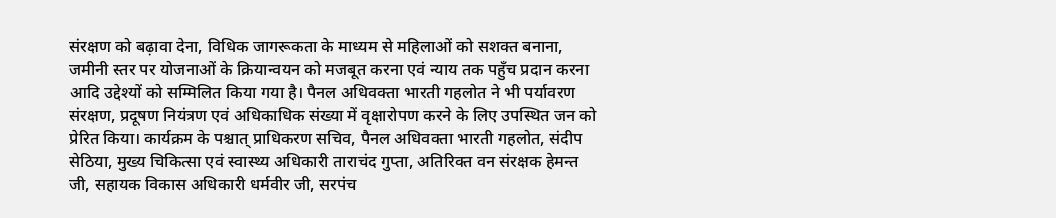संरक्षण को बढ़ावा देना, विधिक जागरूकता के माध्यम से महिलाओं को सशक्त बनाना, जमीनी स्तर पर योजनाओं के क्रियान्वयन को मजबूत करना एवं न्याय तक पहुँच प्रदान करना आदि उद्देश्यों को सम्मिलित किया गया है। पैनल अधिवक्ता भारती गहलोत ने भी पर्यावरण संरक्षण, प्रदूषण नियंत्रण एवं अधिकाधिक संख्या में वृक्षारोपण करने के लिए उपस्थित जन को प्रेरित किया। कार्यक्रम के पश्चात् प्राधिकरण सचिव, पैनल अधिवक्ता भारती गहलोत, संदीप सेठिया, मुख्य चिकित्सा एवं स्वास्थ्य अधिकारी ताराचंद गुप्ता, अतिरिक्त वन संरक्षक हेमन्त जी, सहायक विकास अधिकारी धर्मवीर जी, सरपंच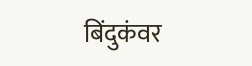बिंदुकंवर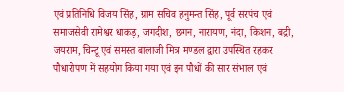एवं प्रतिनिधि विजय सिंह, ग्राम सचिव हनुमन्त सिंह, पूर्व सरपंच एवं समाजसेवी रामेश्वर धाकड़, जगदीश, छगन, नारायण, नंदा, किशन, बद्री, जयराम, चिन्टू एवं समस्त बालाजी मित्र मण्डल द्वारा उपस्थित रहकर पौधारोपण में सहयोग किया गया एवं इन पौधों की सार संभाल एवं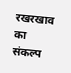रखरखाव का संकल्प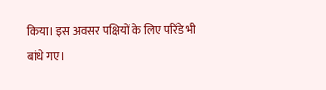किया। इस अवसर पक्षियों के लिए परिंडे भी बांधे गए।